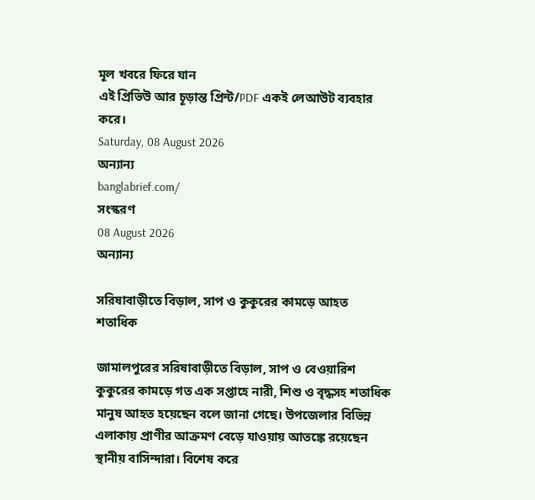মূল খবরে ফিরে যান
এই প্রিভিউ আর চূড়ান্ত প্রিন্ট/PDF একই লেআউট ব্যবহার করে।
Saturday, 08 August 2026
অন্যান্য
banglabrief.com/
সংস্করণ
08 August 2026
অন্যান্য

সরিষাবাড়ীতে বিড়াল, সাপ ও কুকুরের কামড়ে আহত শতাধিক

জামালপুরের সরিষাবাড়ীতে বিড়াল, সাপ ও বেওয়ারিশ কুকুরের কামড়ে গত এক সপ্তাহে নারী, শিশু ও বৃদ্ধসহ শতাধিক মানুষ আহত হয়েছেন বলে জানা গেছে। উপজেলার বিভিন্ন এলাকায় প্রাণীর আক্রমণ বেড়ে যাওয়ায় আতঙ্কে রয়েছেন স্থানীয় বাসিন্দারা। বিশেষ করে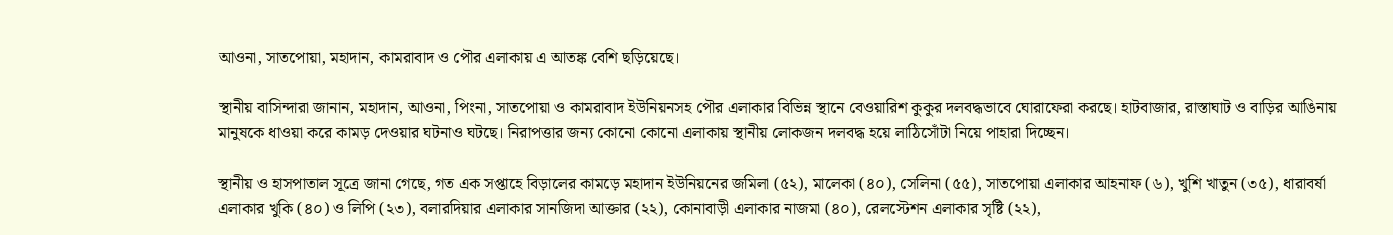আওনা, সাতপোয়া, মহাদান, কামরাবাদ ও পৌর এলাকায় এ আতঙ্ক বেশি ছড়িয়েছে।

স্থানীয় বাসিন্দারা জানান, মহাদান, আওনা, পিংনা, সাতপোয়া ও কামরাবাদ ইউনিয়নসহ পৌর এলাকার বিভিন্ন স্থানে বেওয়ারিশ কুকুর দলবদ্ধভাবে ঘোরাফেরা করছে। হাটবাজার, রাস্তাঘাট ও বাড়ির আঙিনায় মানুষকে ধাওয়া করে কামড় দেওয়ার ঘটনাও ঘটছে। নিরাপত্তার জন্য কোনো কোনো এলাকায় স্থানীয় লোকজন দলবদ্ধ হয়ে লাঠিসোঁটা নিয়ে পাহারা দিচ্ছেন।

স্থানীয় ও হাসপাতাল সূত্রে জানা গেছে, গত এক সপ্তাহে বিড়ালের কামড়ে মহাদান ইউনিয়নের জমিলা (৫২), মালেকা (৪০), সেলিনা (৫৫), সাতপোয়া এলাকার আহনাফ (৬), খুশি খাতুন (৩৫), ধারাবর্ষা এলাকার খুকি (৪০) ও লিপি (২৩), বলারদিয়ার এলাকার সানজিদা আক্তার (২২), কোনাবাড়ী এলাকার নাজমা (৪০), রেলস্টেশন এলাকার সৃষ্টি (২২),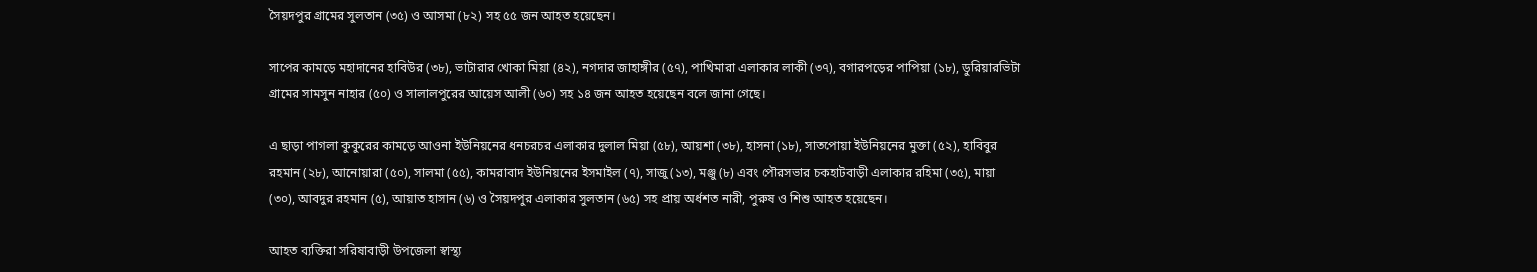সৈয়দপুর গ্রামের সুলতান (৩৫) ও আসমা (৮২) সহ ৫৫ জন আহত হয়েছেন।

সাপের কামড়ে মহাদানের হাবিউর (৩৮), ভাটারার খোকা মিয়া (৪২), নগদার জাহাঙ্গীর (৫৭), পাখিমারা এলাকার লাকী (৩৭), বগারপড়ের পাপিয়া (১৮), ডুরিয়ারভিটা গ্রামের সামসুন নাহার (৫০) ও সালালপুরের আয়েস আলী (৬০) সহ ১৪ জন আহত হয়েছেন বলে জানা গেছে।

এ ছাড়া পাগলা কুকুরের কামড়ে আওনা ইউনিয়নের ধনচরচর এলাকার দুলাল মিয়া (৫৮), আয়শা (৩৮), হাসনা (১৮), সাতপোয়া ইউনিয়নের মুক্তা (৫২), হাবিবুর রহমান (২৮), আনোয়ারা (৫০), সালমা (৫৫), কামরাবাদ ইউনিয়নের ইসমাইল (৭), সাজু (১৩), মঞ্জু (৮) এবং পৌরসভার চকহাটবাড়ী এলাকার রহিমা (৩৫), মায়া (৩০), আবদুর রহমান (৫), আয়াত হাসান (৬) ও সৈয়দপুর এলাকার সুলতান (৬৫) সহ প্রায় অর্ধশত নারী, পুরুষ ও শিশু আহত হয়েছেন।

আহত ব্যক্তিরা সরিষাবাড়ী উপজেলা স্বাস্থ্য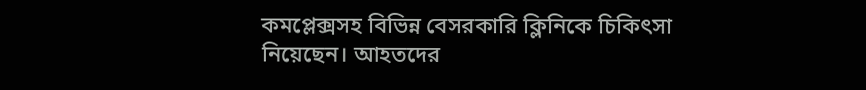কমপ্লেক্সসহ বিভিন্ন বেসরকারি ক্লিনিকে চিকিৎসা নিয়েছেন। আহতদের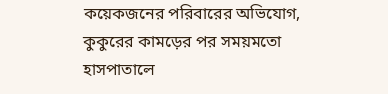কয়েকজনের পরিবারের অভিযোগ, কুকুরের কামড়ের পর সময়মতো হাসপাতালে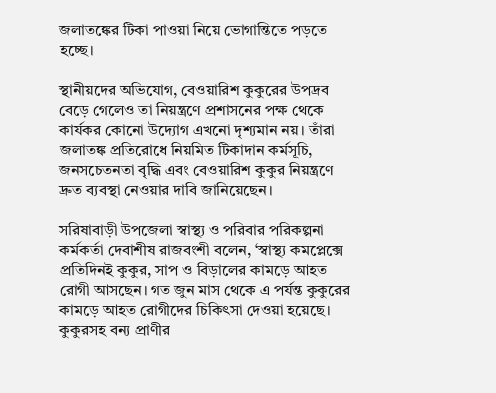জলাতঙ্কের টিকা পাওয়া নিয়ে ভোগান্তিতে পড়তে হচ্ছে।

স্থানীয়দের অভিযোগ, বেওয়ারিশ কুকুরের উপদ্রব বেড়ে গেলেও তা নিয়ন্ত্রণে প্রশাসনের পক্ষ থেকে কার্যকর কোনো উদ্যোগ এখনো দৃশ্যমান নয়। তাঁরা জলাতঙ্ক প্রতিরোধে নিয়মিত টিকাদান কর্মসূচি, জনসচেতনতা বৃদ্ধি এবং বেওয়ারিশ কুকুর নিয়ন্ত্রণে দ্রুত ব্যবস্থা নেওয়ার দাবি জানিয়েছেন।

সরিষাবাড়ী উপজেলা স্বাস্থ্য ও পরিবার পরিকল্পনা কর্মকর্তা দেবাশীষ রাজবংশী বলেন, ‘স্বাস্থ্য কমপ্লেক্সে প্রতিদিনই কুকুর, সাপ ও বিড়ালের কামড়ে আহত রোগী আসছেন। গত জুন মাস থেকে এ পর্যন্ত কুকুরের কামড়ে আহত রোগীদের চিকিৎসা দেওয়া হয়েছে। কুকুরসহ বন্য প্রাণীর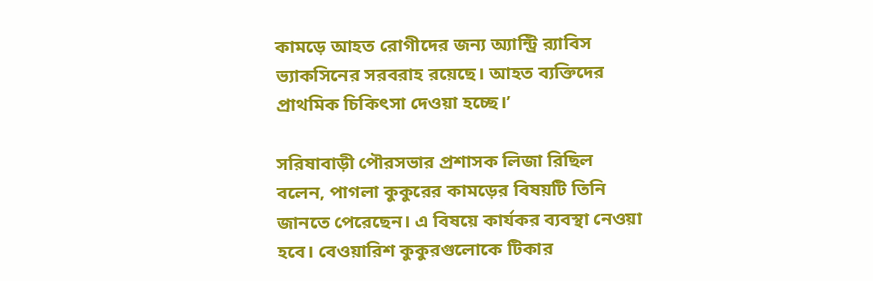কামড়ে আহত রোগীদের জন্য অ্যান্ট্রি র‍্যাবিস ভ্যাকসিনের সরবরাহ রয়েছে। আহত ব্যক্তিদের প্রাথমিক চিকিৎসা দেওয়া হচ্ছে।’

সরিষাবাড়ী পৌরসভার প্রশাসক লিজা রিছিল বলেন, পাগলা কুকুরের কামড়ের বিষয়টি তিনি জানতে পেরেছেন। এ বিষয়ে কার্যকর ব্যবস্থা নেওয়া হবে। বেওয়ারিশ কুকুরগুলোকে টিকার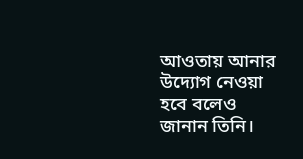আওতায় আনার উদ্যোগ নেওয়া হবে বলেও জানান তিনি।